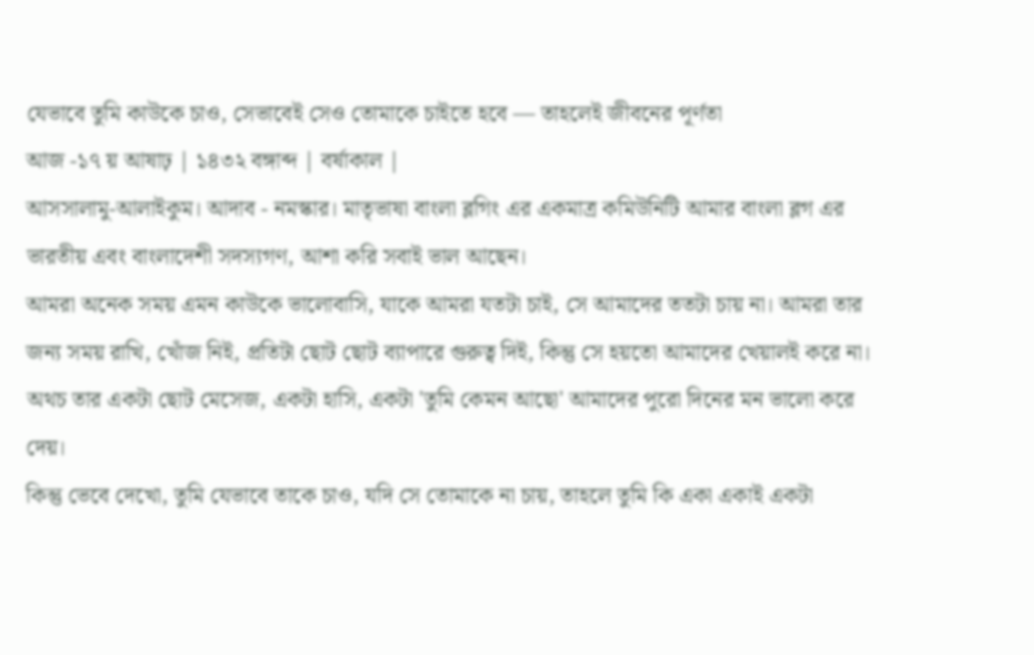যেভাবে তুমি কাউকে চাও, সেভাবেই সেও তোমাকে চাইতে হবে — তাহলেই জীবনের পূর্ণতা
আজ -১৭ য় আষাঢ় | ১৪৩২ বঙ্গাব্দ | বর্ষাকাল |
আসসালামু-আলাইকুম। আদাব - নমস্কার। মাতৃভাষা বাংলা ব্লগিং এর একমাত্র কমিউনিটি আমার বাংলা ব্লগ এর ভারতীয় এবং বাংলাদেশী সদস্যগণ, আশা করি সবাই ভাল আছেন।
আমরা অনেক সময় এমন কাউকে ভালোবাসি, যাকে আমরা যতটা চাই, সে আমাদের ততটা চায় না। আমরা তার জন্য সময় রাখি, খোঁজ নিই, প্রতিটা ছোট ছোট ব্যাপারে গুরুত্ব দিই, কিন্তু সে হয়তো আমাদের খেয়ালই করে না। অথচ তার একটা ছোট মেসেজ, একটা হাসি, একটা 'তুমি কেমন আছো' আমাদের পুরো দিনের মন ভালো করে দেয়।
কিন্তু ভেবে দেখো, তুমি যেভাবে তাকে চাও, যদি সে তোমাকে না চায়, তাহলে তুমি কি একা একাই একটা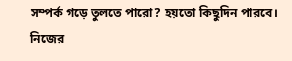সম্পর্ক গড়ে তুলতে পারো? হয়তো কিছুদিন পারবে। নিজের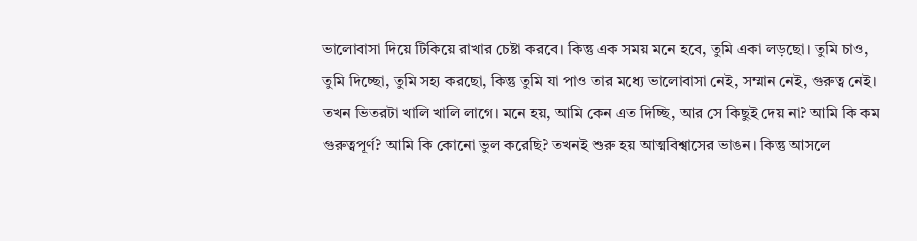ভালোবাসা দিয়ে টিকিয়ে রাখার চেষ্টা করবে। কিন্তু এক সময় মনে হবে, তুমি একা লড়ছো। তুমি চাও, তুমি দিচ্ছো, তুমি সহ্য করছো, কিন্তু তুমি যা পাও তার মধ্যে ভালোবাসা নেই, সম্মান নেই, গুরুত্ব নেই।
তখন ভিতরটা খালি খালি লাগে। মনে হয়, আমি কেন এত দিচ্ছি, আর সে কিছুই দেয় না? আমি কি কম গুরুত্বপূর্ণ? আমি কি কোনো ভুল করেছি? তখনই শুরু হয় আত্মবিশ্বাসের ভাঙন। কিন্তু আসলে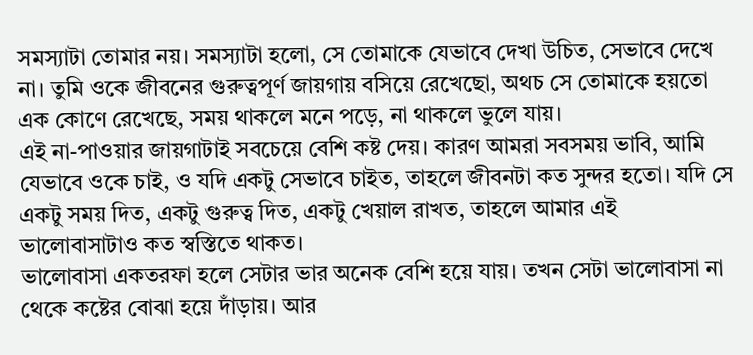সমস্যাটা তোমার নয়। সমস্যাটা হলো, সে তোমাকে যেভাবে দেখা উচিত, সেভাবে দেখে না। তুমি ওকে জীবনের গুরুত্বপূর্ণ জায়গায় বসিয়ে রেখেছো, অথচ সে তোমাকে হয়তো এক কোণে রেখেছে, সময় থাকলে মনে পড়ে, না থাকলে ভুলে যায়।
এই না-পাওয়ার জায়গাটাই সবচেয়ে বেশি কষ্ট দেয়। কারণ আমরা সবসময় ভাবি, আমি যেভাবে ওকে চাই, ও যদি একটু সেভাবে চাইত, তাহলে জীবনটা কত সুন্দর হতো। যদি সে একটু সময় দিত, একটু গুরুত্ব দিত, একটু খেয়াল রাখত, তাহলে আমার এই ভালোবাসাটাও কত স্বস্তিতে থাকত।
ভালোবাসা একতরফা হলে সেটার ভার অনেক বেশি হয়ে যায়। তখন সেটা ভালোবাসা না থেকে কষ্টের বোঝা হয়ে দাঁড়ায়। আর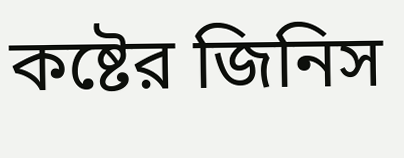কষ্টের জিনিস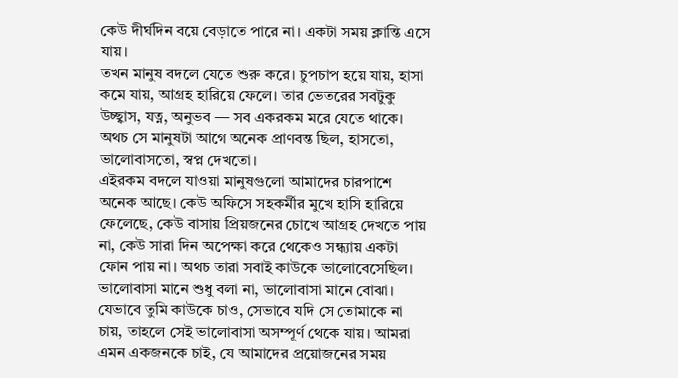কেউ দীর্ঘদিন বয়ে বেড়াতে পারে না। একটা সময় ক্লান্তি এসে যায়।
তখন মানুষ বদলে যেতে শুরু করে। চুপচাপ হয়ে যায়, হাসা কমে যায়, আগ্রহ হারিয়ে ফেলে। তার ভেতরের সবটুকু উচ্ছ্বাস, যত্ন, অনুভব — সব একরকম মরে যেতে থাকে। অথচ সে মানুষটা আগে অনেক প্রাণবন্ত ছিল, হাসতো, ভালোবাসতো, স্বপ্ন দেখতো।
এইরকম বদলে যাওয়া মানুষগুলো আমাদের চারপাশে অনেক আছে। কেউ অফিসে সহকর্মীর মুখে হাসি হারিয়ে ফেলেছে, কেউ বাসায় প্রিয়জনের চোখে আগ্রহ দেখতে পায় না, কেউ সারা দিন অপেক্ষা করে থেকেও সন্ধ্যায় একটা ফোন পায় না। অথচ তারা সবাই কাউকে ভালোবেসেছিল।
ভালোবাসা মানে শুধু বলা না, ভালোবাসা মানে বোঝা। যেভাবে তুমি কাউকে চাও, সেভাবে যদি সে তোমাকে না চায়, তাহলে সেই ভালোবাসা অসম্পূর্ণ থেকে যায়। আমরা এমন একজনকে চাই, যে আমাদের প্রয়োজনের সময়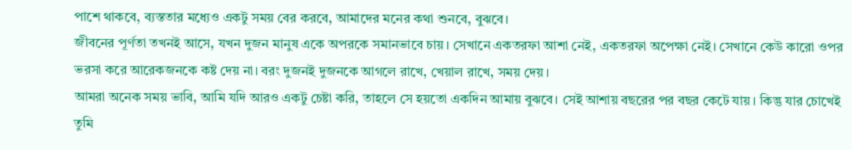পাশে থাকবে, ব্যস্ততার মধ্যেও একটু সময় বের করবে, আমাদের মনের কথা শুনবে, বুঝবে।
জীবনের পূর্ণতা তখনই আসে, যখন দুজন মানুষ একে অপরকে সমানভাবে চায়। সেখানে একতরফা আশা নেই, একতরফা অপেক্ষা নেই। সেখানে কেউ কারো ওপর ভরসা করে আরেকজনকে কষ্ট দেয় না। বরং দুজনই দুজনকে আগলে রাখে, খেয়াল রাখে, সময় দেয়।
আমরা অনেক সময় ভাবি, আমি যদি আরও একটু চেষ্টা করি, তাহলে সে হয়তো একদিন আমায় বুঝবে। সেই আশায় বছরের পর বছর কেটে যায়। কিন্তু যার চোখেই তুমি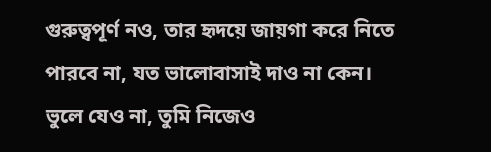গুরুত্বপূর্ণ নও, তার হৃদয়ে জায়গা করে নিতে পারবে না, যত ভালোবাসাই দাও না কেন।
ভুলে যেও না, তুমি নিজেও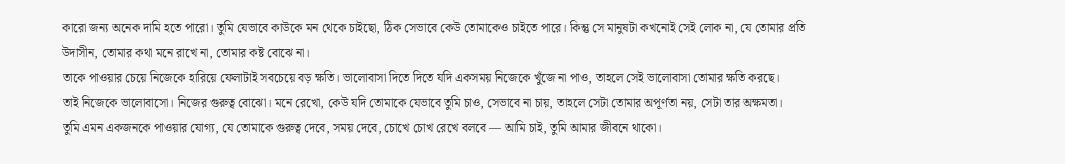কারো জন্য অনেক দামি হতে পারো। তুমি যেভাবে কাউকে মন থেকে চাইছো, ঠিক সেভাবে কেউ তোমাকেও চাইতে পারে। কিন্তু সে মানুষটা কখনোই সেই লোক না, যে তোমার প্রতি উদাসীন, তোমার কথা মনে রাখে না, তোমার কষ্ট বোঝে না।
তাকে পাওয়ার চেয়ে নিজেকে হারিয়ে ফেলাটাই সবচেয়ে বড় ক্ষতি। ভালোবাসা দিতে দিতে যদি একসময় নিজেকে খুঁজে না পাও, তাহলে সেই ভালোবাসা তোমার ক্ষতি করছে।
তাই নিজেকে ভালোবাসো। নিজের গুরুত্ব বোঝো। মনে রেখো, কেউ যদি তোমাকে যেভাবে তুমি চাও, সেভাবে না চায়, তাহলে সেটা তোমার অপূর্ণতা নয়, সেটা তার অক্ষমতা।
তুমি এমন একজনকে পাওয়ার যোগ্য, যে তোমাকে গুরুত্ব দেবে, সময় দেবে, চোখে চোখ রেখে বলবে — আমি চাই, তুমি আমার জীবনে থাকো।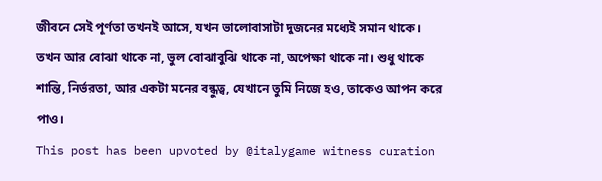জীবনে সেই পূর্ণতা তখনই আসে, যখন ভালোবাসাটা দুজনের মধ্যেই সমান থাকে। তখন আর বোঝা থাকে না, ভুল বোঝাবুঝি থাকে না, অপেক্ষা থাকে না। শুধু থাকে শান্তি, নির্ভরতা, আর একটা মনের বন্ধুত্ব, যেখানে তুমি নিজে হও, তাকেও আপন করে পাও।
This post has been upvoted by @italygame witness curation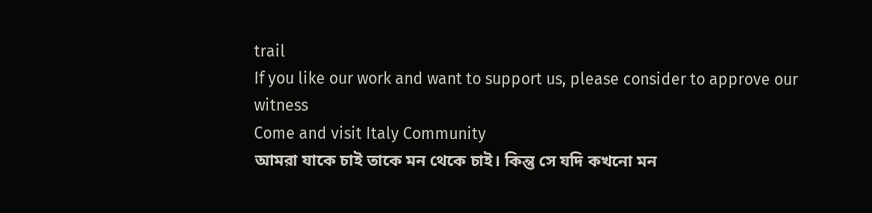trail
If you like our work and want to support us, please consider to approve our witness
Come and visit Italy Community
আমরা যাকে চাই তাকে মন থেকে চাই। কিন্তু সে যদি কখনো মন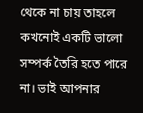থেকে না চায় তাহলে কখনোই একটি ভালো সম্পর্ক তৈরি হতে পারে না। ভাই আপনার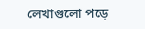লেখাগুলো পড়ে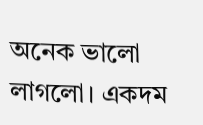অনেক ভালো লাগলো। একদম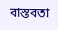বাস্তবতা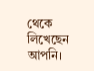থেকে লিখেছেন আপনি।